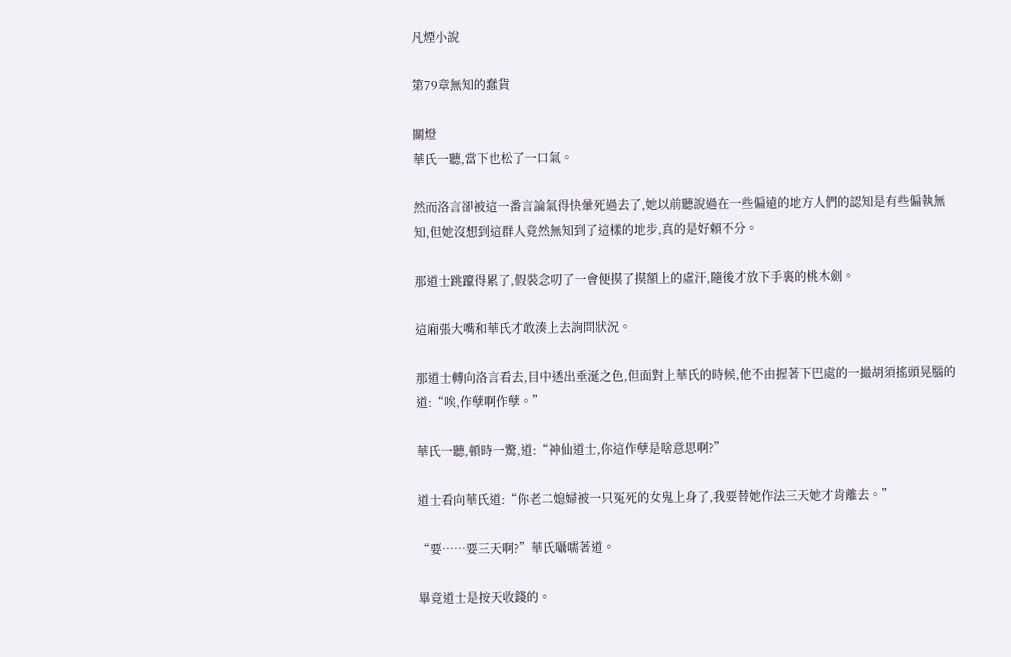凡煙小說

第79章無知的蠢貨

關燈
華氏一聽,當下也松了一口氣。

然而洛言卻被這一番言論氣得快暈死過去了,她以前聽說過在一些偏遠的地方人們的認知是有些偏執無知,但她沒想到這群人竟然無知到了這樣的地步,真的是好賴不分。

那道士跳躥得累了,假裝念叨了一會便摸了摸額上的虛汗,隨後才放下手裏的桃木劍。

這廂張大嘴和華氏才敢湊上去詢問狀況。

那道士轉向洛言看去,目中透出垂涎之色,但面對上華氏的時候,他不由握著下巴處的一撮胡須搖頭晃腦的道:“唉,作孽啊作孽。”

華氏一聽,頓時一驚,道:“神仙道士,你這作孽是啥意思啊?”

道士看向華氏道:“你老二媳婦被一只冤死的女鬼上身了,我要替她作法三天她才肯離去。”

“要……要三天啊?”華氏囁嚅著道。

畢竟道士是按天收錢的。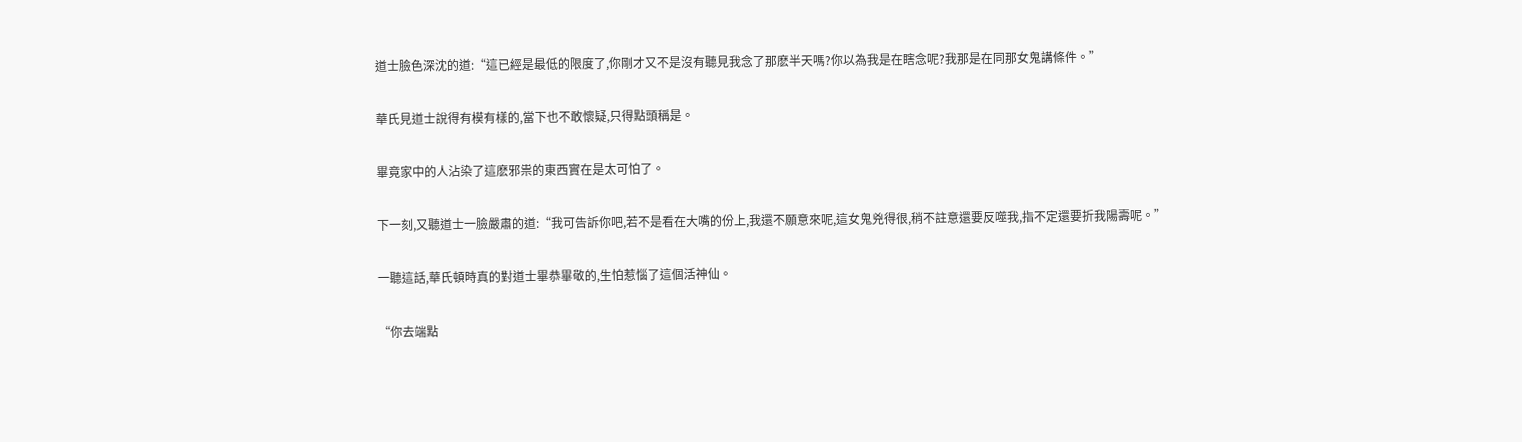道士臉色深沈的道:“這已經是最低的限度了,你剛才又不是沒有聽見我念了那麽半天嗎?你以為我是在瞎念呢?我那是在同那女鬼講條件。”

華氏見道士說得有模有樣的,當下也不敢懷疑,只得點頭稱是。

畢竟家中的人沾染了這麽邪祟的東西實在是太可怕了。

下一刻,又聽道士一臉嚴肅的道:“我可告訴你吧,若不是看在大嘴的份上,我還不願意來呢,這女鬼兇得很,稍不註意還要反噬我,指不定還要折我陽壽呢。”

一聽這話,華氏頓時真的對道士畢恭畢敬的,生怕惹惱了這個活神仙。

“你去端點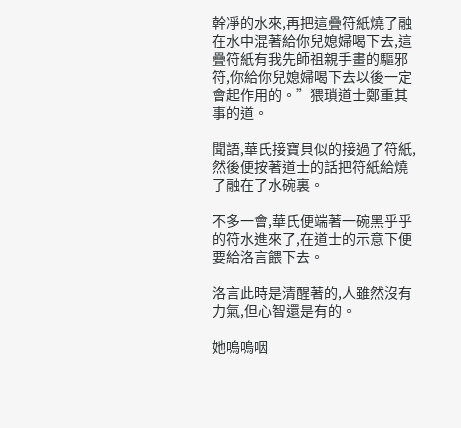幹凈的水來,再把這疊符紙燒了融在水中混著給你兒媳婦喝下去,這疊符紙有我先師祖親手畫的驅邪符,你給你兒媳婦喝下去以後一定會起作用的。”猥瑣道士鄭重其事的道。

聞語,華氏接寶貝似的接過了符紙,然後便按著道士的話把符紙給燒了融在了水碗裏。

不多一會,華氏便端著一碗黑乎乎的符水進來了,在道士的示意下便要給洛言餵下去。

洛言此時是清醒著的,人雖然沒有力氣,但心智還是有的。

她嗚嗚咽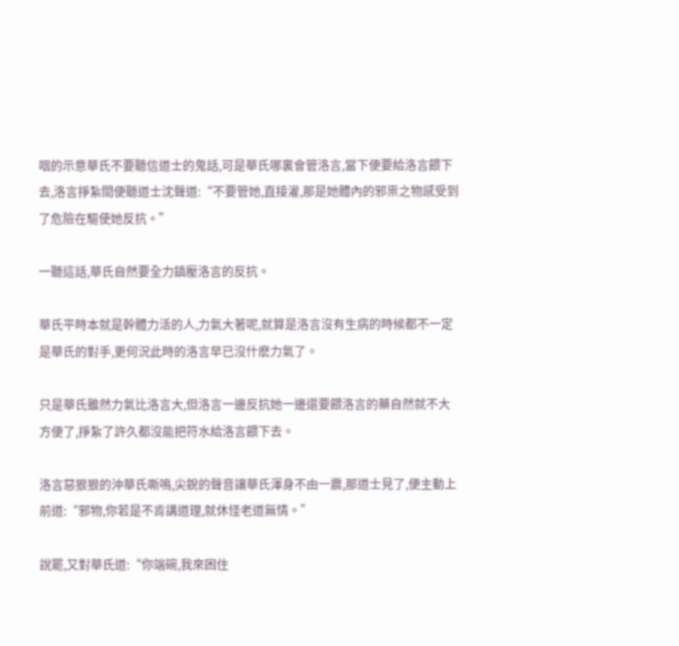咽的示意華氏不要聽信道士的鬼話,可是華氏哪裏會管洛言,當下便要給洛言餵下去,洛言掙紮間便聽道士沈聲道:“不要管她,直接灌,那是她體內的邪祟之物感受到了危險在驅使她反抗。”

一聽這話,華氏自然要全力鎮壓洛言的反抗。

華氏平時本就是幹體力活的人,力氣大著呢,就算是洛言沒有生病的時候都不一定是華氏的對手,更何況此時的洛言早已沒什麽力氣了。

只是華氏雖然力氣比洛言大,但洛言一邊反抗她一邊還要餵洛言的藥自然就不大方便了,掙紮了許久都沒能把符水給洛言餵下去。

洛言惡狠狠的沖華氏嘶鳴,尖銳的聲音讓華氏渾身不由一震,那道士見了,便主動上前道:“邪物,你若是不肯講道理,就休怪老道無情。”

說罷,又對華氏道:“你端碗,我來困住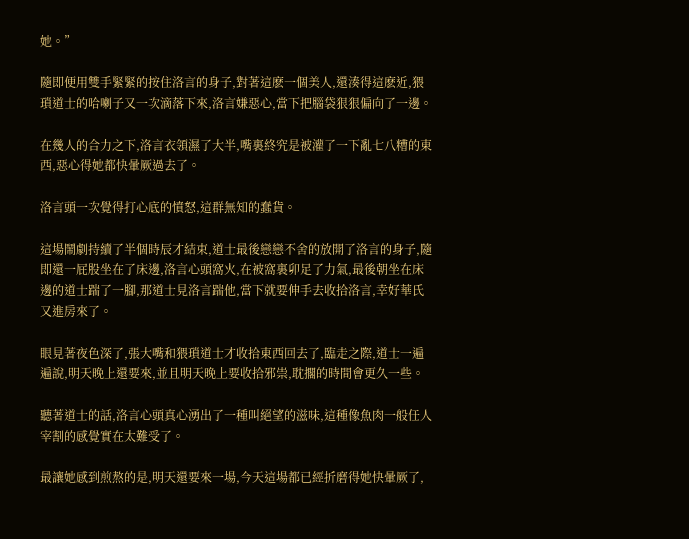她。”

隨即便用雙手緊緊的按住洛言的身子,對著這麽一個美人,還湊得這麽近,猥瑣道士的哈喇子又一次滴落下來,洛言嫌惡心,當下把腦袋狠狠偏向了一邊。

在幾人的合力之下,洛言衣領濕了大半,嘴裏終究是被灌了一下亂七八糟的東西,惡心得她都快暈厥過去了。

洛言頭一次覺得打心底的憤怒,這群無知的蠢貨。

這場鬧劇持續了半個時辰才結束,道士最後戀戀不舍的放開了洛言的身子,隨即還一屁股坐在了床邊,洛言心頭窩火,在被窩裏卯足了力氣,最後朝坐在床邊的道士踹了一腳,那道士見洛言踹他,當下就要伸手去收拾洛言,幸好華氏又進房來了。

眼見著夜色深了,張大嘴和猥瑣道士才收拾東西回去了,臨走之際,道士一遍遍說,明天晚上還要來,並且明天晚上要收拾邪祟,耽擱的時間會更久一些。

聽著道士的話,洛言心頭真心湧出了一種叫絕望的滋味,這種像魚肉一般任人宰割的感覺實在太難受了。

最讓她感到煎熬的是,明天還要來一場,今天這場都已經折磨得她快暈厥了,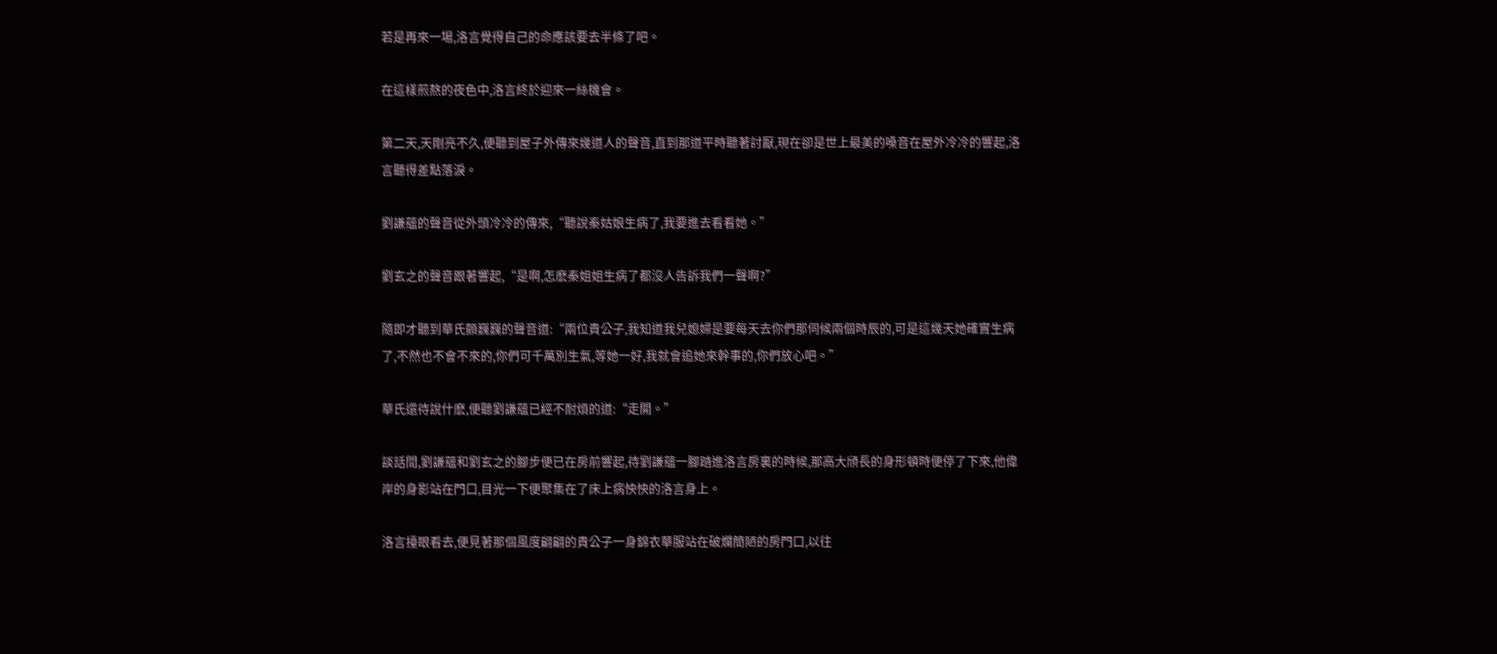若是再來一場,洛言覺得自己的命應該要去半條了吧。

在這樣煎熬的夜色中,洛言終於迎來一絲機會。

第二天,天剛亮不久,便聽到屋子外傳來幾道人的聲音,直到那道平時聽著討厭,現在卻是世上最美的嗓音在屋外冷冷的響起,洛言聽得差點落淚。

劉謙蘊的聲音從外頭冷冷的傳來,“聽說秦姑娘生病了,我要進去看看她。”

劉玄之的聲音跟著響起,“是啊,怎麽秦姐姐生病了都沒人告訴我們一聲啊?”

隨即才聽到華氏顫巍巍的聲音道:“兩位貴公子,我知道我兒媳婦是要每天去你們那伺候兩個時辰的,可是這幾天她確實生病了,不然也不會不來的,你們可千萬別生氣,等她一好,我就會追她來幹事的,你們放心吧。”

華氏還待說什麽,便聽劉謙蘊已經不耐煩的道:“走開。”

談話間,劉謙蘊和劉玄之的腳步便已在房前響起,待劉謙蘊一腳踏進洛言房裏的時候,那高大頎長的身形頓時便停了下來,他偉岸的身影站在門口,目光一下便聚集在了床上病怏怏的洛言身上。

洛言擡眼看去,便見著那個風度翩翩的貴公子一身錦衣華服站在破爛簡陋的房門口,以往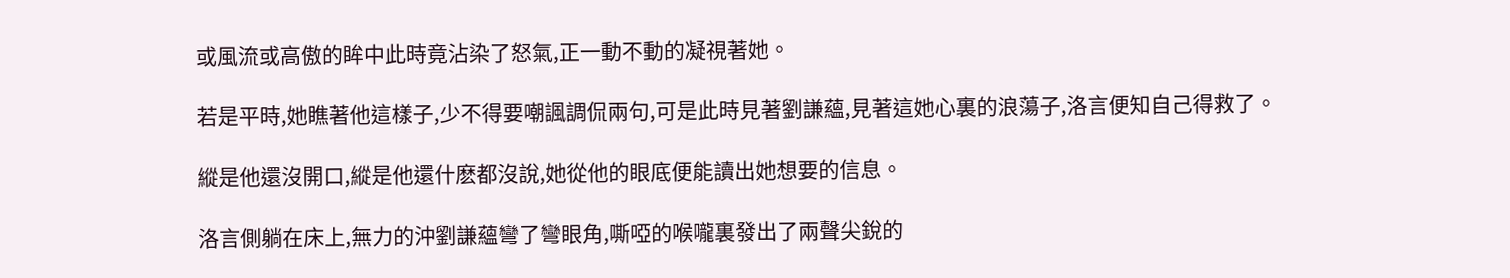或風流或高傲的眸中此時竟沾染了怒氣,正一動不動的凝視著她。

若是平時,她瞧著他這樣子,少不得要嘲諷調侃兩句,可是此時見著劉謙蘊,見著這她心裏的浪蕩子,洛言便知自己得救了。

縱是他還沒開口,縱是他還什麽都沒說,她從他的眼底便能讀出她想要的信息。

洛言側躺在床上,無力的沖劉謙蘊彎了彎眼角,嘶啞的喉嚨裏發出了兩聲尖銳的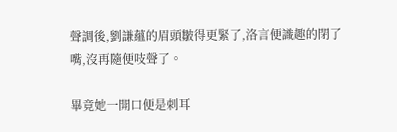聲調後,劉謙蘊的眉頭皺得更緊了,洛言便識趣的閉了嘴,沒再隨便吱聲了。

畢竟她一開口便是刺耳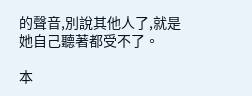的聲音,別說其他人了,就是她自己聽著都受不了。

本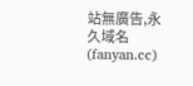站無廣告,永久域名(fanyan.cc)